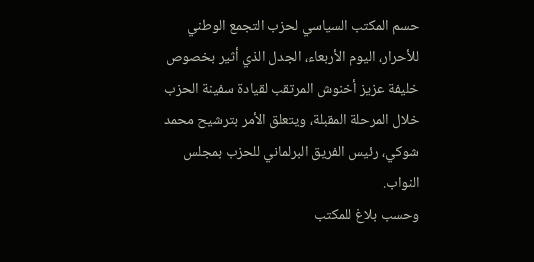حسم المكتب السياسي لحزب التجمع الوطني للأحرار، اليوم الأربعاء، الجدل الذي أثير بخصوص خليفة عزيز أخنوش المرتقب لقيادة سفينة الحزب خلال المرحلة المقبلة، ويتعلق الأمر بترشيح محمد شوكي، رئيس الفريق البرلماني للحزب بمجلس النواب.
وحسب بلاغ للمكتب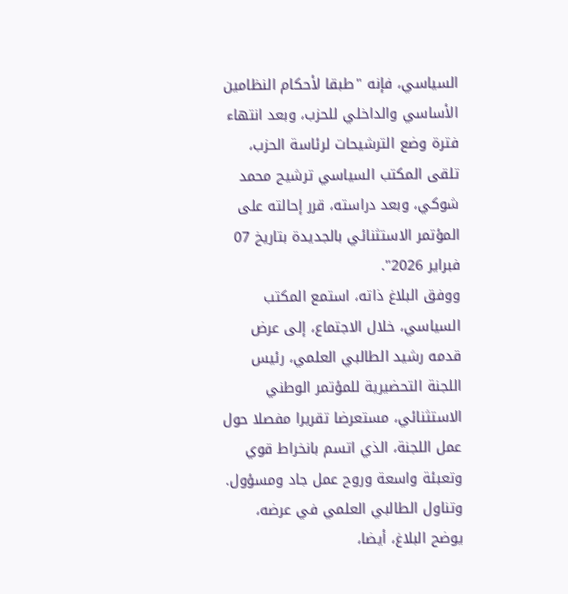السياسي، فإنه "طبقا لأحكام النظامين الأساسي والداخلي للحزب، وبعد انتهاء فترة وضع الترشيحات لرئاسة الحزب، تلقى المكتب السياسي ترشيح محمد شوكي، وبعد دراسته، قرر إحالته على المؤتمر الاستثنائي بالجديدة بتاريخ 07 فبراير 2026".
ووفق البلاغ ذاته، استمع المكتب السياسي، خلال الاجتماع، إلى عرض قدمه رشيد الطالبي العلمي، رئيس اللجنة التحضيرية للمؤتمر الوطني الاستثنائي، مستعرضا تقريرا مفصلا حول عمل اللجنة، الذي اتسم بانخراط قوي وتعبئة واسعة وروح عمل جاد ومسؤول.
وتناول الطالبي العلمي في عرضه، يوضح البلاغ، أيضا،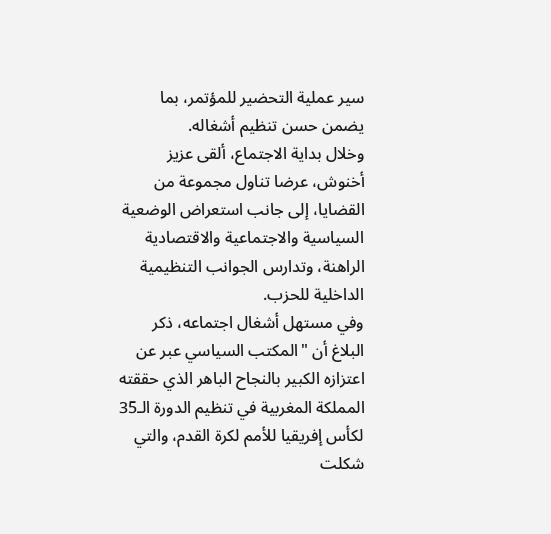سير عملية التحضير للمؤتمر، بما يضمن حسن تنظيم أشغاله.
وخلال بداية الاجتماع، ألقى عزيز أخنوش، عرضا تناول مجموعة من القضايا، إلى جانب استعراض الوضعية السياسية والاجتماعية والاقتصادية الراهنة، وتدارس الجوانب التنظيمية الداخلية للحزب.
وفي مستهل أشغال اجتماعه، ذكر البلاغ أن "المكتب السياسي عبر عن اعتزازه الكبير بالنجاح الباهر الذي حققته المملكة المغربية في تنظيم الدورة الـ35 لكأس إفريقيا للأمم لكرة القدم، والتي شكلت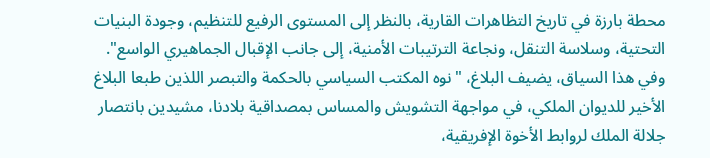محطة بارزة في تاريخ التظاهرات القارية، بالنظر إلى المستوى الرفيع للتنظيم، وجودة البنيات التحتية، وسلاسة التنقل، ونجاعة الترتيبات الأمنية، إلى جانب الإقبال الجماهيري الواسع".
وفي هذا السياق، يضيف البلاغ، "نوه المكتب السياسي بالحكمة والتبصر اللذين طبعا البلاغ الأخير للديوان الملكي، في مواجهة التشويش والمساس بمصداقية بلادنا، مشيدين بانتصار جلالة الملك لروابط الأخوة الإفريقية،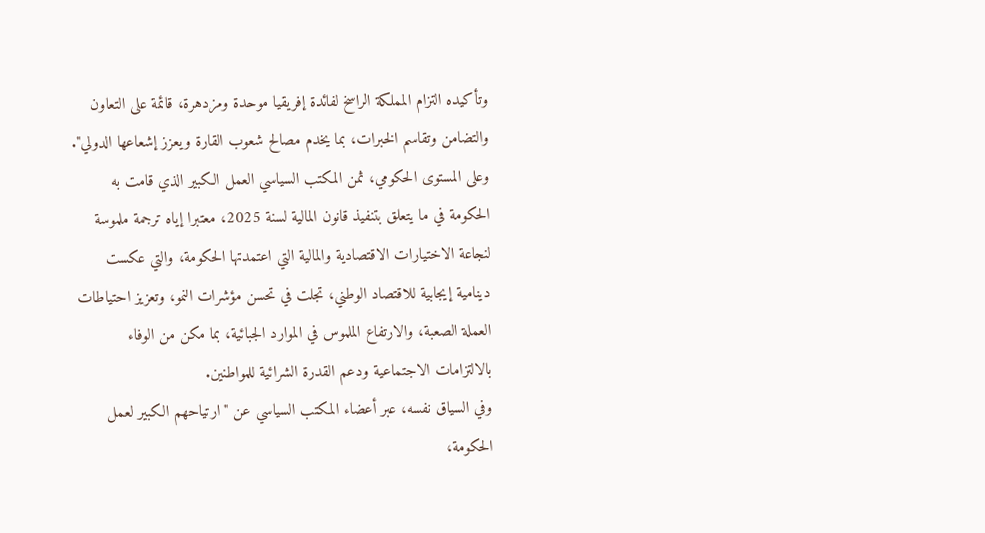وتأكيده التزام المملكة الراسخ لفائدة إفريقيا موحدة ومزدهرة، قائمة على التعاون والتضامن وتقاسم الخبرات، بما يخدم مصالح شعوب القارة ويعزز إشعاعها الدولي".
وعلى المستوى الحكومي، ثمن المكتب السياسي العمل الكبير الذي قامت به الحكومة في ما يتعلق بتنفيذ قانون المالية لسنة 2025، معتبرا إياه ترجمة ملموسة لنجاعة الاختيارات الاقتصادية والمالية التي اعتمدتها الحكومة، والتي عكست دينامية إيجابية للاقتصاد الوطني، تجلت في تحسن مؤشرات النمو، وتعزيز احتياطات العملة الصعبة، والارتفاع الملموس في الموارد الجبائية، بما مكن من الوفاء بالالتزامات الاجتماعية ودعم القدرة الشرائية للمواطنين.
وفي السياق نفسه، عبر أعضاء المكتب السياسي عن "ارتياحهم الكبير لعمل الحكومة،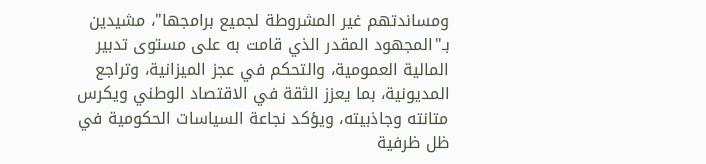ومساندتهم غير المشروطة لجميع برامجها"، مشيدين بـ"المجهود المقدر الذي قامت به على مستوى تدبير المالية العمومية، والتحكم في عجز الميزانية، وتراجع المديونية، بما يعزز الثقة في الاقتصاد الوطني ويكرس متانته وجاذبيته، ويؤكد نجاعة السياسات الحكومية في ظل ظرفية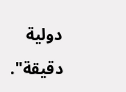دولية دقيقة".